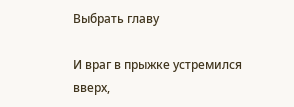Выбрать главу

И враг в прыжке устремился вверх,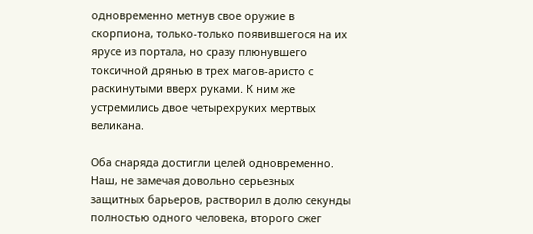одновременно метнув свое оружие в скорпиона, только-только появившегося на их ярусе из портала, но сразу плюнувшего токсичной дрянью в трех магов-аристо с раскинутыми вверх руками. К ним же устремились двое четырехруких мертвых великана.

Оба снаряда достигли целей одновременно. Наш, не замечая довольно серьезных защитных барьеров, растворил в долю секунды полностью одного человека, второго сжег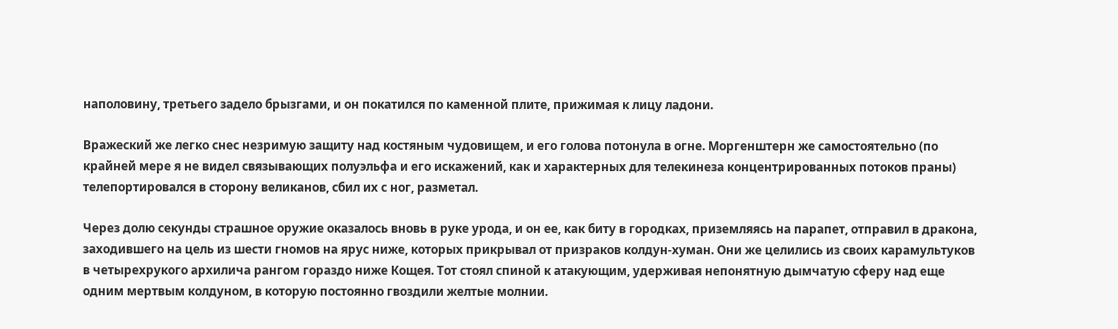наполовину, третьего задело брызгами, и он покатился по каменной плите, прижимая к лицу ладони.

Вражеский же легко снес незримую защиту над костяным чудовищем, и его голова потонула в огне. Моргенштерн же самостоятельно (по крайней мере я не видел связывающих полуэльфа и его искажений, как и характерных для телекинеза концентрированных потоков праны) телепортировался в сторону великанов, сбил их с ног, разметал.

Через долю секунды страшное оружие оказалось вновь в руке урода, и он ее, как биту в городках, приземляясь на парапет, отправил в дракона, заходившего на цель из шести гномов на ярус ниже, которых прикрывал от призраков колдун-хуман. Они же целились из своих карамультуков в четырехрукого архилича рангом гораздо ниже Кощея. Тот стоял спиной к атакующим, удерживая непонятную дымчатую сферу над еще одним мертвым колдуном, в которую постоянно гвоздили желтые молнии.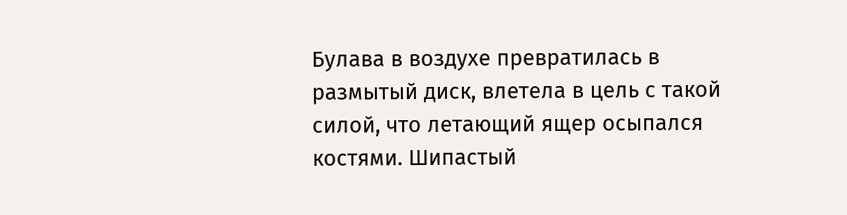Булава в воздухе превратилась в размытый диск, влетела в цель с такой силой, что летающий ящер осыпался костями. Шипастый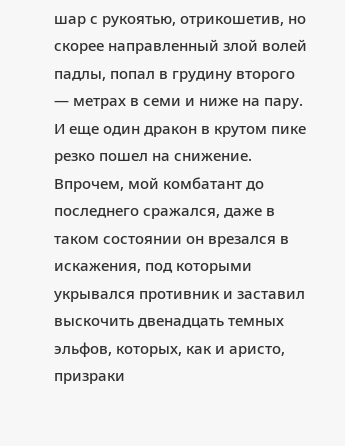шар с рукоятью, отрикошетив, но скорее направленный злой волей падлы, попал в грудину второго — метрах в семи и ниже на пару. И еще один дракон в крутом пике резко пошел на снижение. Впрочем, мой комбатант до последнего сражался, даже в таком состоянии он врезался в искажения, под которыми укрывался противник и заставил выскочить двенадцать темных эльфов, которых, как и аристо, призраки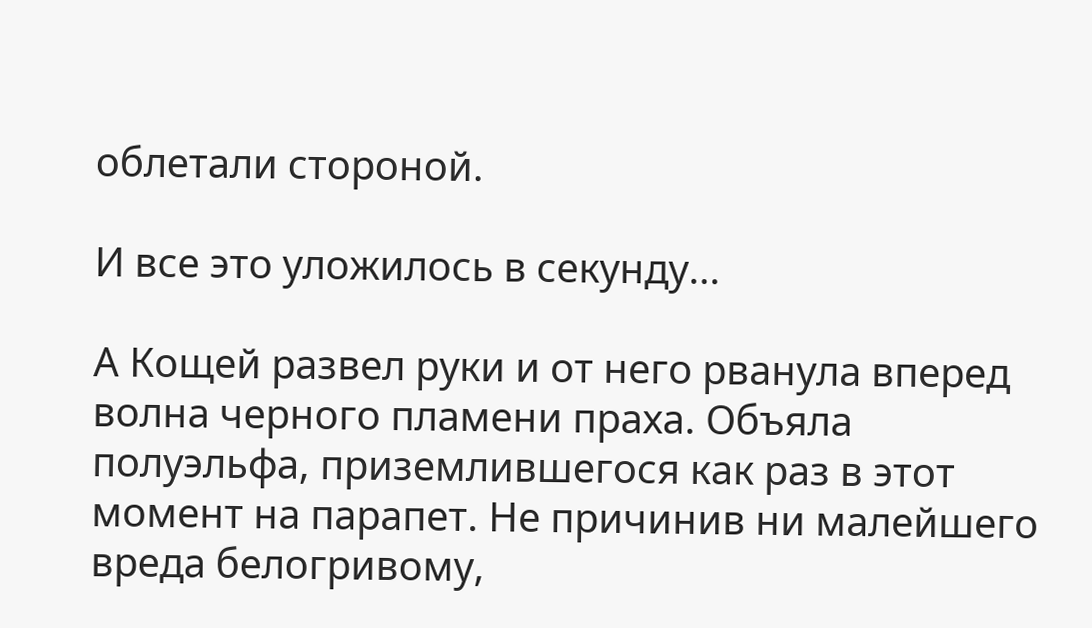облетали стороной.

И все это уложилось в секунду…

А Кощей развел руки и от него рванула вперед волна черного пламени праха. Объяла полуэльфа, приземлившегося как раз в этот момент на парапет. Не причинив ни малейшего вреда белогривому,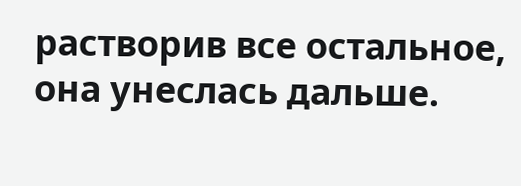растворив все остальное, она унеслась дальше.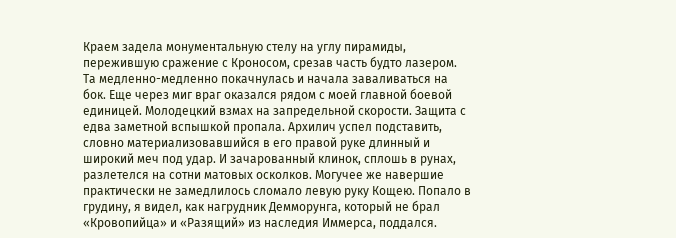Краем задела монументальную стелу на углу пирамиды, пережившую сражение с Кроносом, срезав часть будто лазером. Та медленно-медленно покачнулась и начала заваливаться на бок. Еще через миг враг оказался рядом с моей главной боевой единицей. Молодецкий взмах на запредельной скорости. Защита с едва заметной вспышкой пропала. Архилич успел подставить, словно материализовавшийся в его правой руке длинный и широкий меч под удар. И зачарованный клинок, сплошь в рунах, разлетелся на сотни матовых осколков. Могучее же навершие практически не замедлилось сломало левую руку Кощею. Попало в грудину, я видел, как нагрудник Демморунга, который не брал «Кровопийца» и «Разящий» из наследия Иммерса, поддался.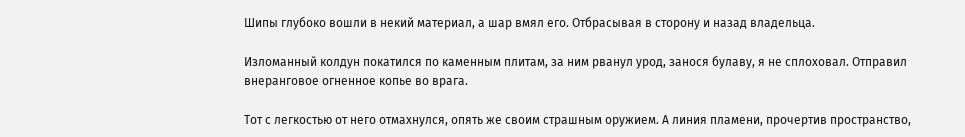Шипы глубоко вошли в некий материал, а шар вмял его. Отбрасывая в сторону и назад владельца.

Изломанный колдун покатился по каменным плитам, за ним рванул урод, занося булаву, я не сплоховал. Отправил внеранговое огненное копье во врага.

Тот с легкостью от него отмахнулся, опять же своим страшным оружием. А линия пламени, прочертив пространство,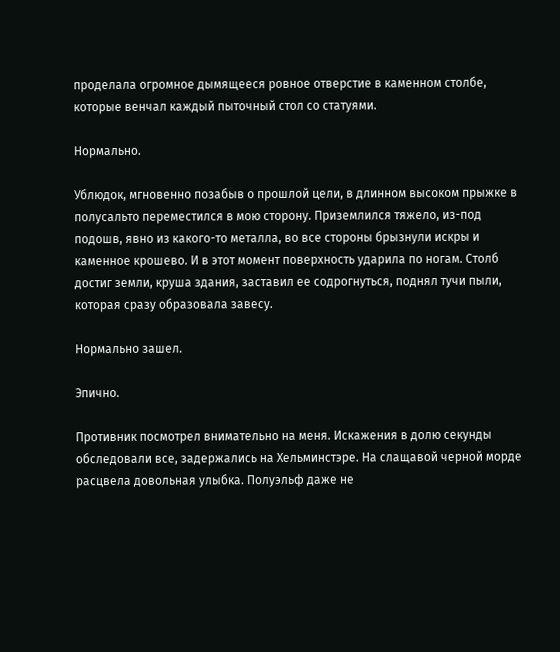проделала огромное дымящееся ровное отверстие в каменном столбе, которые венчал каждый пыточный стол со статуями.

Нормально.

Ублюдок, мгновенно позабыв о прошлой цели, в длинном высоком прыжке в полусальто переместился в мою сторону. Приземлился тяжело, из-под подошв, явно из какого-то металла, во все стороны брызнули искры и каменное крошево. И в этот момент поверхность ударила по ногам. Столб достиг земли, круша здания, заставил ее содрогнуться, поднял тучи пыли, которая сразу образовала завесу.

Нормально зашел.

Эпично.

Противник посмотрел внимательно на меня. Искажения в долю секунды обследовали все, задержались на Хельминстэре. На слащавой черной морде расцвела довольная улыбка. Полуэльф даже не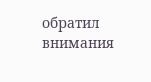обратил внимания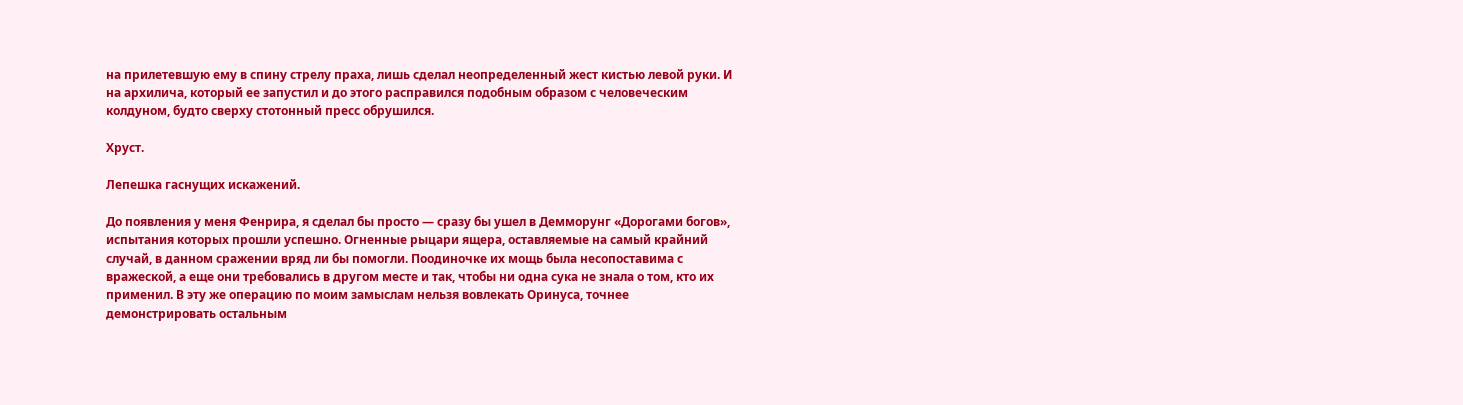на прилетевшую ему в спину стрелу праха, лишь сделал неопределенный жест кистью левой руки. И на архилича, который ее запустил и до этого расправился подобным образом с человеческим колдуном, будто сверху стотонный пресс обрушился.

Хруст.

Лепешка гаснущих искажений.

До появления у меня Фенрира, я сделал бы просто — сразу бы ушел в Демморунг «Дорогами богов», испытания которых прошли успешно. Огненные рыцари ящера, оставляемые на самый крайний случай, в данном сражении вряд ли бы помогли. Поодиночке их мощь была несопоставима с вражеской, а еще они требовались в другом месте и так, чтобы ни одна сука не знала о том, кто их применил. В эту же операцию по моим замыслам нельзя вовлекать Оринуса, точнее демонстрировать остальным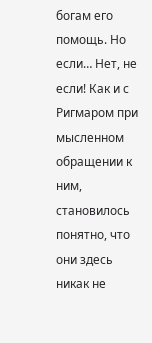богам его помощь. Но если… Нет, не если! Как и с Ригмаром при мысленном обращении к ним, становилось понятно, что они здесь никак не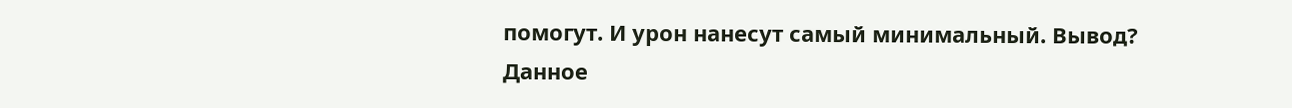помогут. И урон нанесут самый минимальный. Вывод? Данное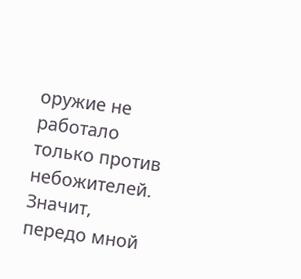оружие не работало только против небожителей. Значит, передо мной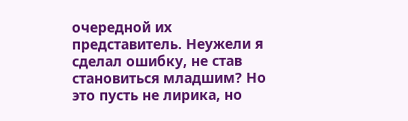очередной их представитель. Неужели я сделал ошибку, не став становиться младшим? Но это пусть не лирика, но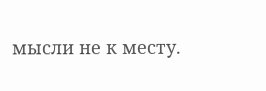мысли не к месту.